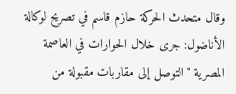وقال متحدث الحركة حازم قاسم في تصريح لوكالة الأناضول: جرى خلال الحوارات في العاصمة المصرية "التوصل إلى مقاربات مقبولة من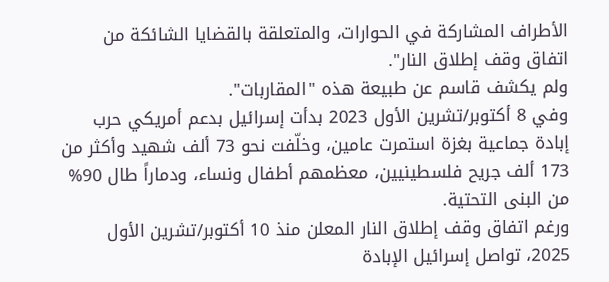الأطراف المشاركة في الحوارات، والمتعلقة بالقضايا الشائكة من اتفاق وقف إطلاق النار".
ولم يكشف قاسم عن طبيعة هذه "المقاربات".
وفي 8 أكتوبر/تشرين الأول 2023 بدأت إسرائيل بدعم أمريكي حرب إبادة جماعية بغزة استمرت عامين، وخلّفت نحو 73 ألف شهيد وأكثر من 173 ألف جريح فلسطينيين، معظمهم أطفال ونساء، ودماراً طال 90% من البنى التحتية.
ورغم اتفاق وقف إطلاق النار المعلن منذ 10 أكتوبر/تشرين الأول 2025، تواصل إسرائيل الإبادة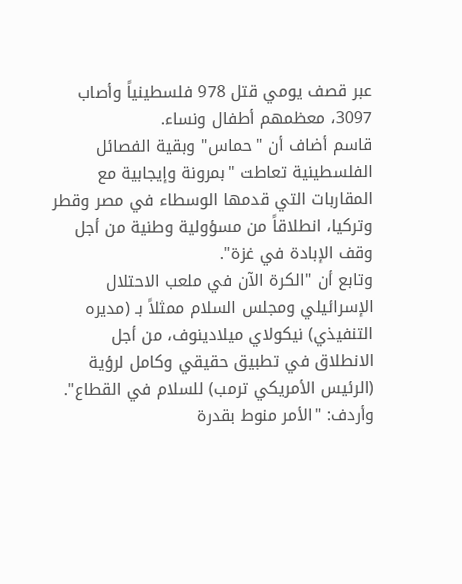عبر قصف يومي قتل 978 فلسطينياً وأصاب 3097، معظمهم أطفال ونساء.
قاسم أضاف أن "حماس" وبقية الفصائل الفلسطينية تعاطت "بمرونة وإيجابية مع المقاربات التي قدمها الوسطاء في مصر وقطر وتركيا، انطلاقاً من مسؤولية وطنية من أجل وقف الإبادة في غزة".
وتابع أن "الكرة الآن في ملعب الاحتلال الإسرائيلي ومجلس السلام ممثلاً بـ (مديره التنفيذي) نيكولاي ميلادينوف، من أجل الانطلاق في تطبيق حقيقي وكامل لرؤية (الرئيس الأمريكي ترمب) للسلام في القطاع".
وأردف: "الأمر منوط بقدرة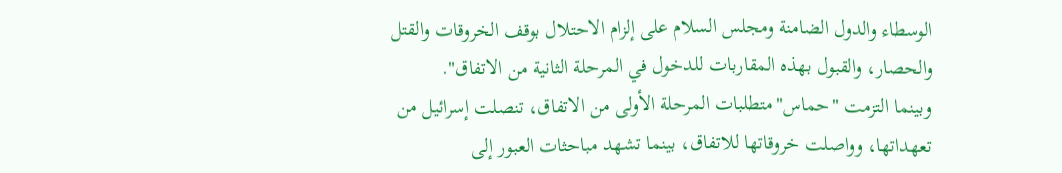الوسطاء والدول الضامنة ومجلس السلام على إلزام الاحتلال بوقف الخروقات والقتل والحصار، والقبول بهذه المقاربات للدخول في المرحلة الثانية من الاتفاق".
وبينما التزمت "حماس"متطلبات المرحلة الأولى من الاتفاق، تنصلت إسرائيل من تعهداتها، وواصلت خروقاتها للاتفاق، بينما تشهد مباحثات العبور إلى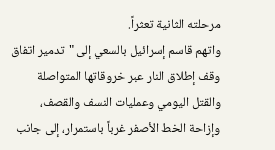مرحلته الثانية تعثراً.
واتهم قاسم إسرائيل بالسعي إلى "تدمير اتفاق وقف إطلاق النار عبر خروقاتها المتواصلة والقتل اليومي وعمليات النسف والقصف، وإزاحة الخط الأصفر غرباً باستمرار، إلى جانب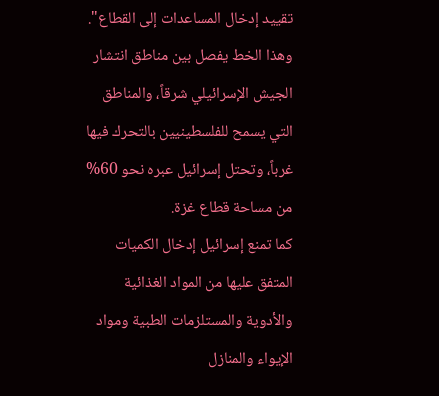تقييد إدخال المساعدات إلى القطاع".
وهذا الخط يفصل بين مناطق انتشار الجيش الإسرائيلي شرقاً، والمناطق التي يسمح للفلسطينيين بالتحرك فيها غرباً، وتحتل إسرائيل عبره نحو 60% من مساحة قطاع غزة.
كما تمنع إسرائيل إدخال الكميات المتفق عليها من المواد الغذائية والأدوية والمستلزمات الطبية ومواد الإيواء والمنازل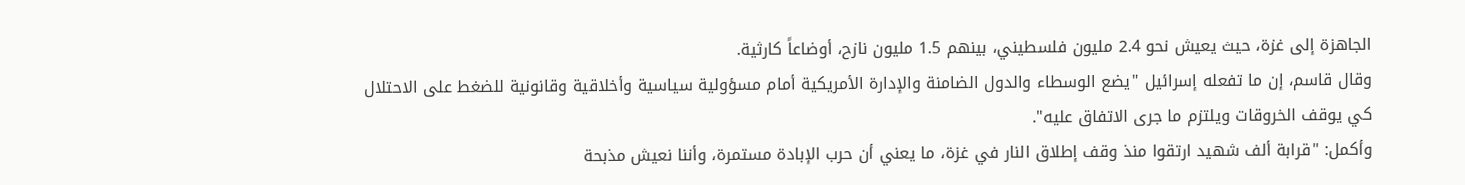الجاهزة إلى غزة، حيث يعيش نحو 2.4 مليون فلسطيني، بينهم 1.5 مليون نازح، أوضاعاً كارثية.
وقال قاسم، إن ما تفعله إسرائيل "يضع الوسطاء والدول الضامنة والإدارة الأمريكية أمام مسؤولية سياسية وأخلاقية وقانونية للضغط على الاحتلال كي يوقف الخروقات ويلتزم ما جرى الاتفاق عليه".
وأكمل: "قرابة ألف شهيد ارتقوا منذ وقف إطلاق النار في غزة، ما يعني أن حرب الإبادة مستمرة، وأننا نعيش مذبحة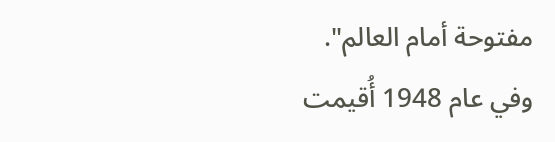مفتوحة أمام العالم".
وفي عام 1948 أُقيمت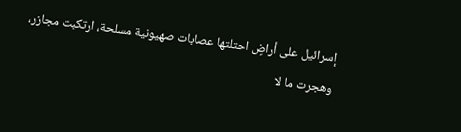إسرائيل على أراضٍ احتلتها عصابات صهيونية مسلحة، ارتكبت مجازر، وهجرت ما لا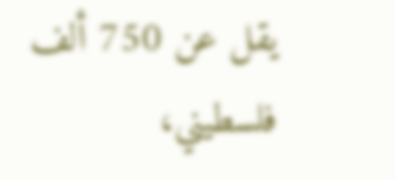يقل عن 750 ألف فلسطيني،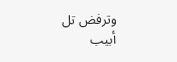وترفض تل أبيب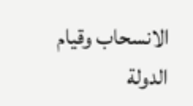الانسحاب وقيام الدولة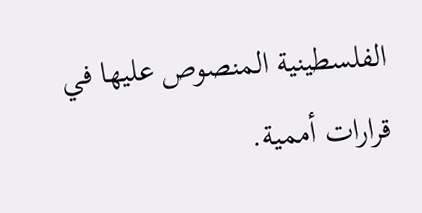الفلسطينية المنصوص عليها في قرارات أممية.